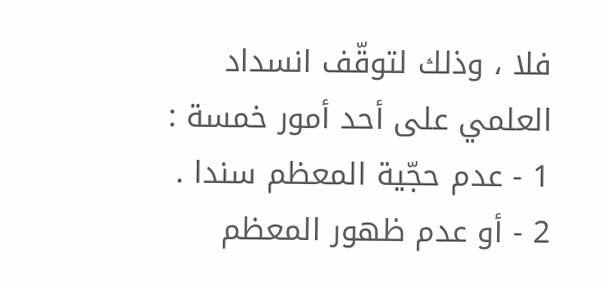فلا ، وذلك لتوقّف انسداد العلمي على أحد أمور خمسة :
1 - عدم حجّية المعظم سندا .
2 - أو عدم ظهور المعظم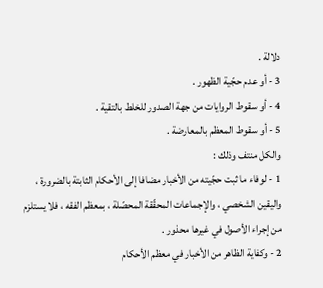دلالة .
3 - أو عدم حجّية الظهور .
4 - أو سقوط الروايات من جهة الصدور للخلط بالتقية .
5 - أو سقوط المعظم بالمعارضة .
والكل منتف وذلك :
1 - لوفاء ما ثبت حجّيته من الأخبار مضافا إلى الأحكام الثابتة بالضرورة ، واليقين الشخصي ، والإجماعات المحقّقة المحصّلة ، بمعظم الفقه ، فلا يستلزم من إجراء الأصول في غيرها محذور .
2 - وكفاية الظاهر من الأخبار في معظم الأحكام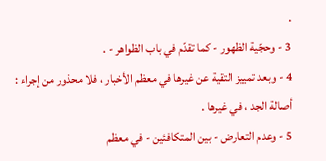.
3 - وحجّية الظهور - كما تقدّم في باب الظواهر - .
4 - وبعد تمييز التقية عن غيرها في معظم الأخبار ، فلا محذور من إجراء :
أصالة الجد ، في غيرها .
5 - وعدم التعارض - بين المتكافئين - في معظم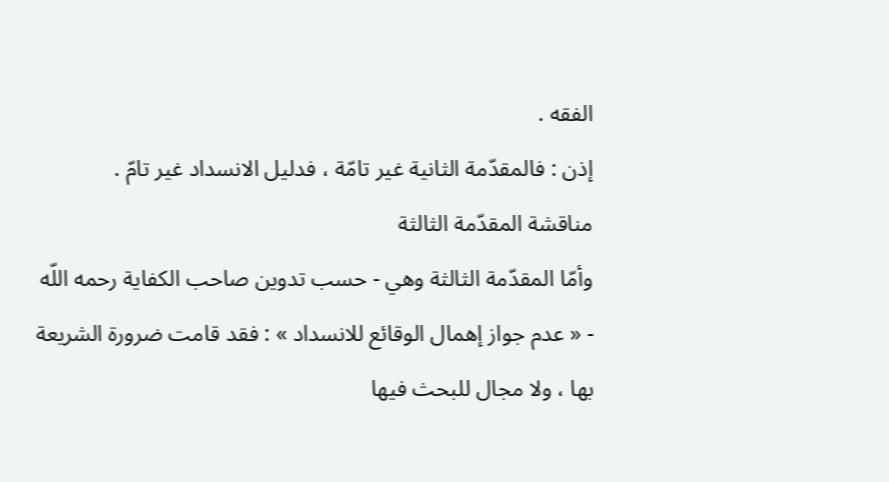الفقه .
إذن : فالمقدّمة الثانية غير تامّة ، فدليل الانسداد غير تامّ .
مناقشة المقدّمة الثالثة
وأمّا المقدّمة الثالثة وهي - حسب تدوين صاحب الكفاية رحمه اللّه - « عدم جواز إهمال الوقائع للانسداد » : فقد قامت ضرورة الشريعة بها ، ولا مجال للبحث فيها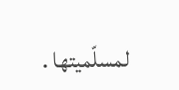لمسلّميتها .